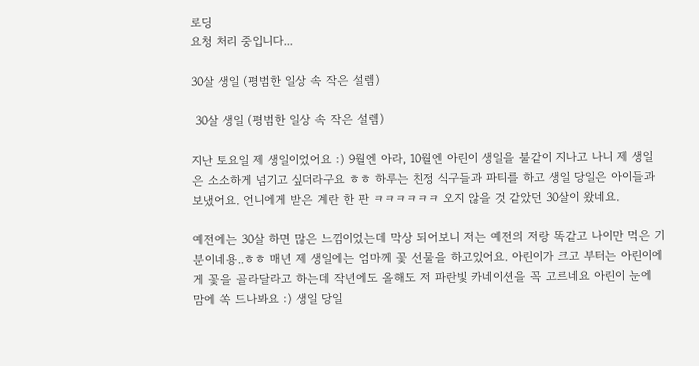로딩
요청 처리 중입니다...

30살 생일 (평범한 일상 속 작은 설렘)

 30살 생일 (평범한 일상 속 작은 설렘)

지난 토요일 제 생일이었어요 :) 9월엔 아라, 10월엔 아린이 생일을 불같이 지나고 나니 제 생일은 소소하게 넘기고 싶더라구요 ㅎㅎ 하루는 친정 식구들과 파티를 하고 생일 당일은 아이들과 보냈어요. 언니에게 받은 계란 한 판 ㅋㅋㅋㅋㅋㅋ 오지 않을 것 같았던 30살이 왔네요.

예전에는 30살 하면 많은 느낌이었는데 막상 되어보니 저는 예전의 저랑 똑같고 나이만 먹은 기분이네용..ㅎㅎ 매년 제 생일에는 엄마께 꽃 선물을 하고있어요. 아린이가 크고 부터는 아린이에게 꽃을 골라달라고 하는데 작년에도 올해도 저 파란빛 카네이션을 꼭 고르네요 아린이 눈에 맘에 쏙 드나봐요 :) 생일 당일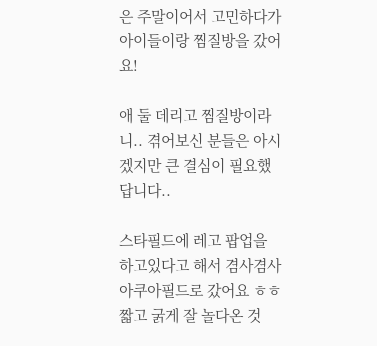은 주말이어서 고민하다가 아이들이랑 찜질방을 갔어요!

애 둘 데리고 찜질방이라니.. 겪어보신 분들은 아시겠지만 큰 결심이 필요했답니다..

스타필드에 레고 팝업을 하고있다고 해서 겸사겸사 아쿠아필드로 갔어요 ㅎㅎ 짧고 굵게 잘 놀다온 것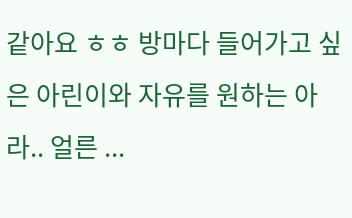같아요 ㅎㅎ 방마다 들어가고 싶은 아린이와 자유를 원하는 아라.. 얼른 ...